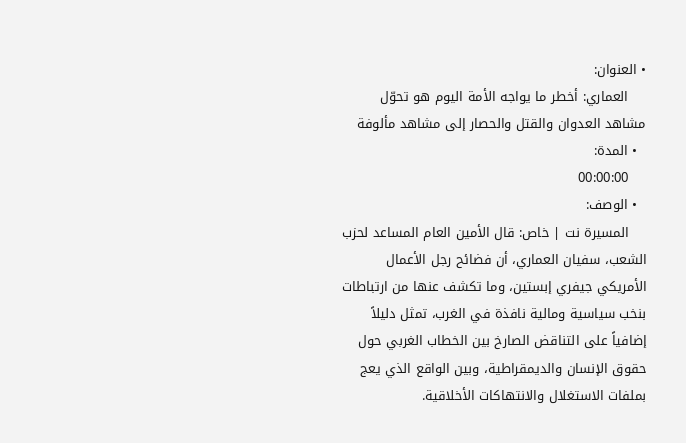• العنوان:
    العماري: أخطر ما يواجه الأمة اليوم هو تحوّل مشاهد العدوان والقتل والحصار إلى مشاهد مألوفة
  • المدة:
    00:00:00
  • الوصف:
    المسيرة نت | خاص: قال الأمين العام المساعد لحزب الشعب، سفيان العماري، أن فضائح رجل الأعمال الأمريكي جيفري إبستين، وما تكشف عنها من ارتباطات بنخب سياسية ومالية نافذة في الغرب، تمثل دليلاً إضافياً على التناقض الصارخ بين الخطاب الغربي حول حقوق الإنسان والديمقراطية، وبين الواقع الذي يعج بملفات الاستغلال والانتهاكات الأخلاقية.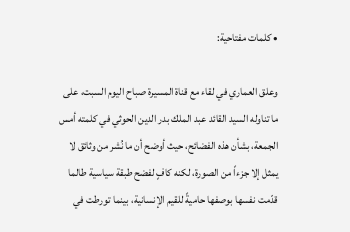• كلمات مفتاحية:

وعلق العماري في لقاء مع قناة المسيرة صباح اليوم السبت، على ما تناوله السيد القائد عبد الملك بدر الدين الحوثي في كلمته أمس الجمعة، بشأن هذه الفضائح، حيث أوضح أن ما نُشر من وثائق لا يمثل إلا جزءاً من الصورة، لكنه كافٍ لفضح طبقة سياسية طالما قدّمت نفسها بوصفها حاميةً للقيم الإنسانية، بينما تورطت في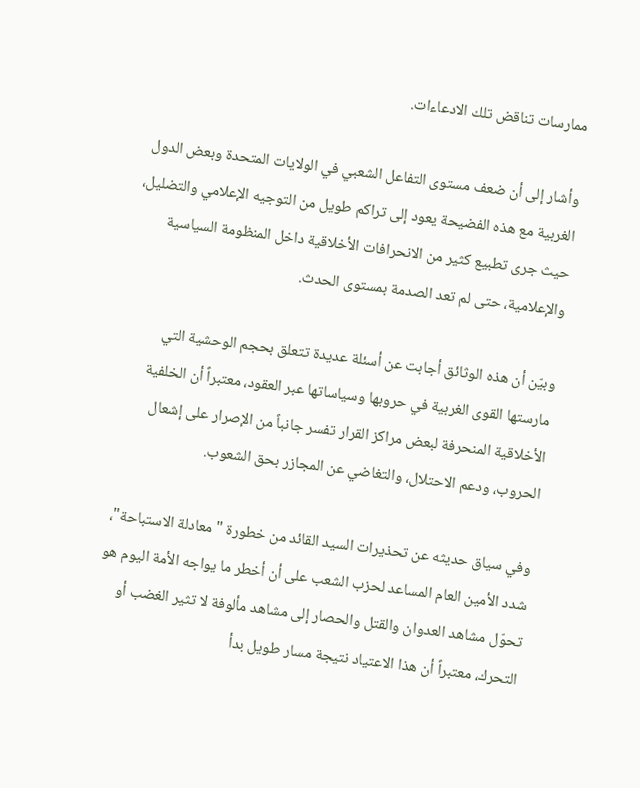ممارسات تناقض تلك الادعاءات.

وأشار إلى أن ضعف مستوى التفاعل الشعبي في الولايات المتحدة وبعض الدول الغربية مع هذه الفضيحة يعود إلى تراكم طويل من التوجيه الإعلامي والتضليل، حيث جرى تطبيع كثير من الانحرافات الأخلاقية داخل المنظومة السياسية والإعلامية، حتى لم تعد الصدمة بمستوى الحدث.

وبيّن أن هذه الوثائق أجابت عن أسئلة عديدة تتعلق بحجم الوحشية التي مارستها القوى الغربية في حروبها وسياساتها عبر العقود، معتبراً أن الخلفية الأخلاقية المنحرفة لبعض مراكز القرار تفسر جانباً من الإصرار على إشعال الحروب، ودعم الاحتلال، والتغاضي عن المجازر بحق الشعوب.

وفي سياق حديثه عن تحذيرات السيد القائد من خطورة "معادلة الاستباحة"، شدد الأمين العام المساعد لحزب الشعب على أن أخطر ما يواجه الأمة اليوم هو تحوّل مشاهد العدوان والقتل والحصار إلى مشاهد مألوفة لا تثير الغضب أو التحرك، معتبراً أن هذا الاعتياد نتيجة مسار طويل بدأ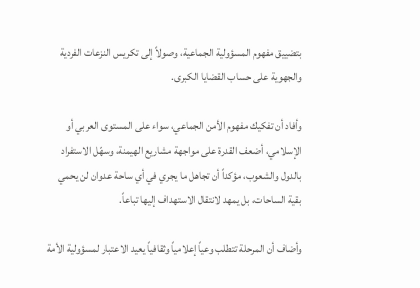بتضييق مفهوم المسؤولية الجماعية، وصولاً إلى تكريس النزعات الفردية والجهوية على حساب القضايا الكبرى.

وأفاد أن تفكيك مفهوم الأمن الجماعي، سواء على المستوى العربي أو الإسلامي، أضعف القدرة على مواجهة مشاريع الهيمنة، وسهّل الاستفراد بالدول والشعوب، مؤكداً أن تجاهل ما يجري في أي ساحة عدوان لن يحمي بقية الساحات، بل يمهد لانتقال الاستهداف إليها تباعاً.

وأضاف أن المرحلة تتطلب وعياً إعلامياً وثقافياً يعيد الاعتبار لمسؤولية الأمة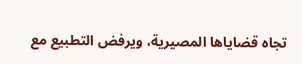تجاه قضاياها المصيرية، ويرفض التطبيع مع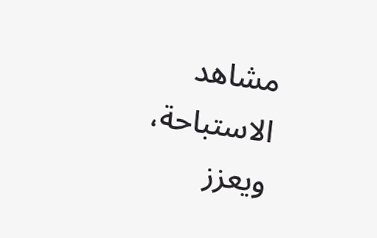مشاهد الاستباحة، ويعزز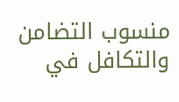منسوب التضامن والتكافل في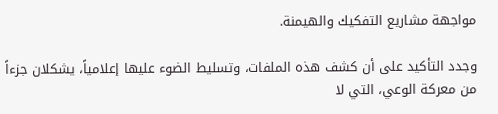مواجهة مشاريع التفكيك والهيمنة.

وجدد التأكيد على أن كشف هذه الملفات، وتسليط الضوء عليها إعلامياً، يشكلان جزءاً من معركة الوعي، التي لا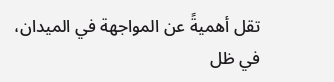تقل أهميةً عن المواجهة في الميدان، في ظل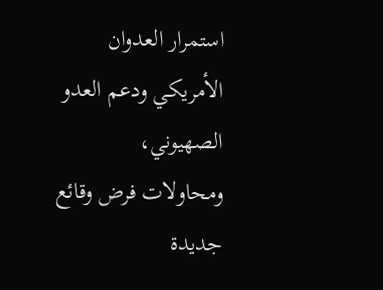استمرار العدوان الأمريكي ودعم العدو الصهيوني، ومحاولات فرض وقائع جديدة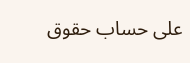على حساب حقوق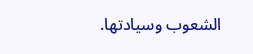الشعوب وسيادتها.